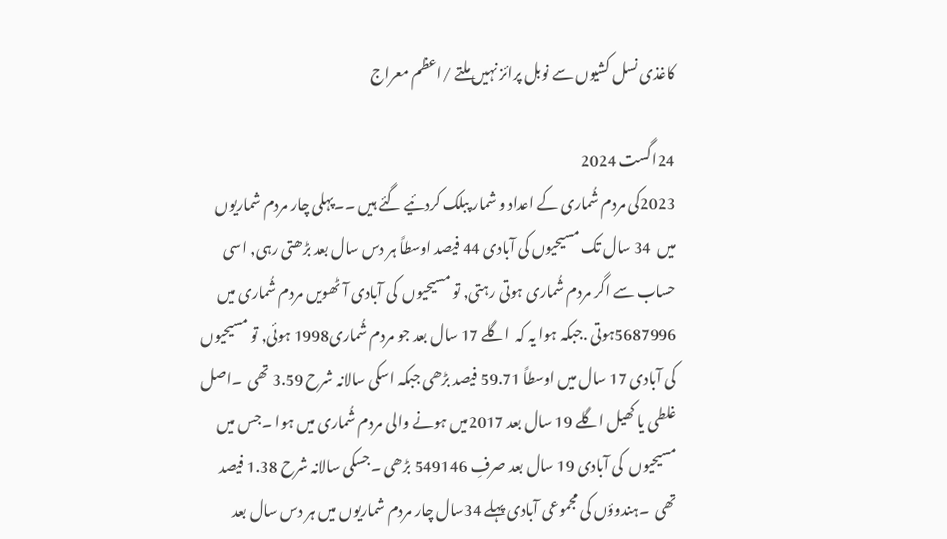کاغذی نسل کشیوں سے نوبل پرائز نہیں ملتے /اعظم معراج

24اگست 2024
2023کی مردم شُماری کے اعداد و شمار پبلک کردئیے گئے ہیں ۔۔پہلی چار مردم شماریوں میں  34 سال تک مسیحیوں کی آبادی 44 فیصد اوسطاً ہر دس سال بعد بڑھتی رہی, اسی حساب سے اگر مردم شُماری ہوتی رہتی, تو مسیحیوں  کی آبادی آٹھویں مردم شُماری میں 5687996ہوتی .جبکہ ہوا یہ کہ  اگلے 17 سال بعد جو مردم شُماری1998 ہوئی, تو مسیحیوں  کی آبادی 17 سال میں اوسطاً 59.71 فیصد بڑھی جبکہ اسکی سالانہ شرح 3.59 تھی  ۔اصل غلطی یا کھیل اگلے 19 سال بعد 2017میں ہونے والی مردم شُماری میں ہوا ۔جس میں مسیحیوں  کی آبادی 19 سال بعد صرفِ 549146 بڑھی ۔جسکی سالانہ شرح 1.38 فیصد تھی  ۔ہندوؤں کی مجموعی آبادی پہلے 34سال چار مردم شماریوں میں ہر دس سال بعد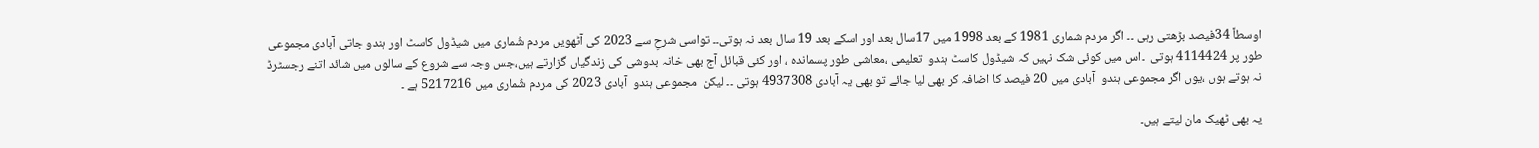اوسطاً 34فیصد بڑھتی رہی ۔۔ اگر مردم شماری 1981 کے بعد 1998 میں 17سال بعد اور اسکے بعد 19 سال بعد نہ ہوتی۔۔ تواسی شرحِ سے 2023 کی آٹھویں مردم شُماری میں شیڈول کاسٹ اور ہندو جاتی آبادی مجموعی طور پر 4114424 ہوتی  ۔اس میں کوئی شک نہیں کہ شیڈول کاسٹ ہندو  تعلیمی ،معاشی طور پسماندہ ، اور کئی قبائل آج بھی خانہ بدوشی کی زندگیاں گزارتے ہیں،جس وجہ سے شروع کے سالوں میں شائد اتنے رجسٹرڈ نہ ہوتے ہوں ،یوں اگر مجموعی ہندو  آبادی میں 20 فیصد کا اضافہ کر بھی لیا جائے تو بھی یہ آبادی 4937308 ہوتی ۔۔ لیکن  مجموعی ہندو  آبادی 2023 کی مردم شُماری میں 5217216 ہے ۔

یہ بھی ٹھیک مان لیتے ہیں۔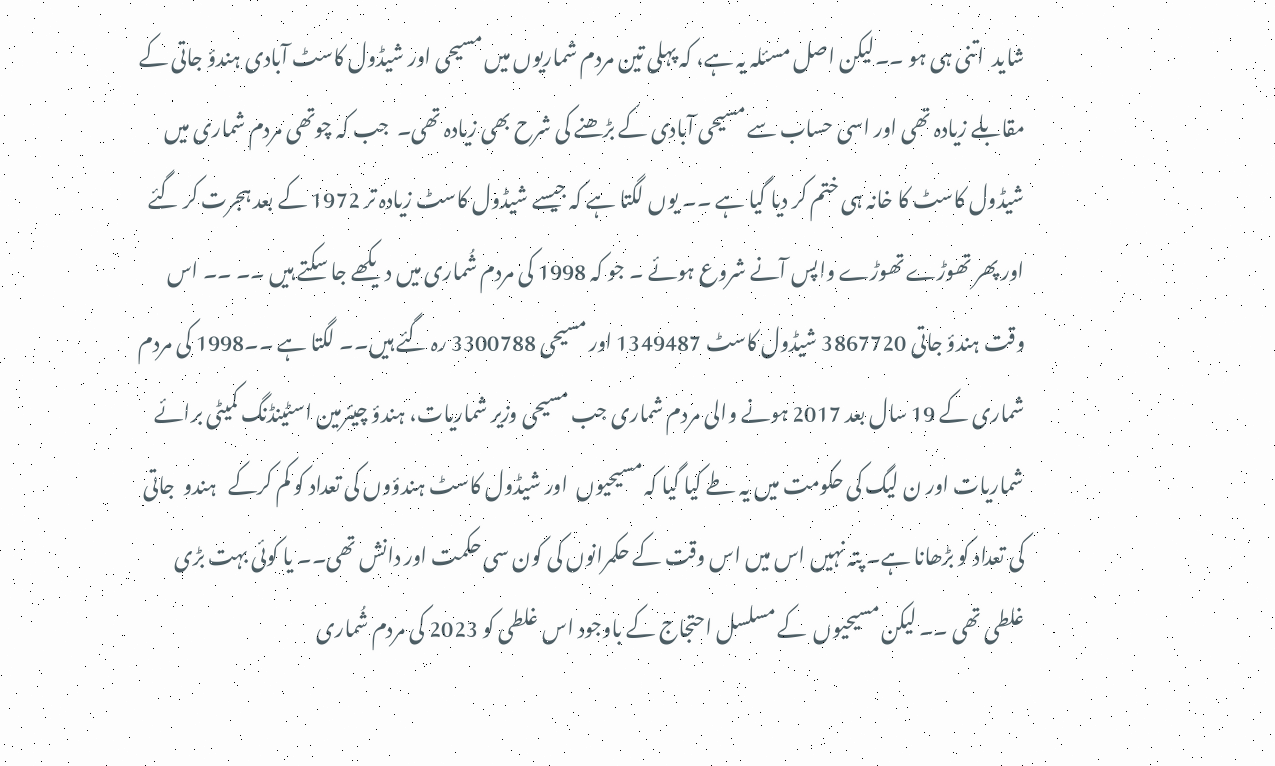شاید  اتنی ہی ہو ۔۔لیکن اصل مسئلہ یہ ہے، کہ پہلی تین مردم شماریوں میں مسیحی اور شیڈول کاسٹ آبادی ہندؤ جاتی کے مقابلے زیادہ تھی اور اسی حساب سے مسیحی آبادی کے بڑھنے کی شرح بھی زیادہ تھی۔  جب کہ چوتھی مردم شماری میں شیڈول کاسٹ کا خانہ ہی ختم کر دیا گیا ہے ۔۔ یوں لگتا ہے کہ جیسے شیڈول کاسٹ زیادہ تر 1972 کے بعد ہجرت کر گئے اور پھر تھوڑے تھوڑے واپس آنے شروع ہوئے ۔ جو کہ 1998 کی مردم شُماری میں دیکھے جا سکتے ہیں ۔۔ ۔۔ اس وقت ہندؤ جاتی 3867720 شیڈول کاسٹ 1349487 اور مسیحی 3300788 رہ گئے ہیں۔۔ لگتا ہے ۔۔1998 کی مردم شماری کے 19 سال بعد 2017 ہونے والی مردم شماری جب مسیحی وزیر شماریات، ہندؤ چیئرمین اسٹینڈنگ کمیٹی برائے شماریات اور ن لیگ کی حکومت میں یہ طے کیا گیا کہ مسیحیوں  اور شیڈول کاسٹ ہندؤوں کی تعداد کو کم کرکے   ہندو  جاتی کی تعداد کو بڑھانا ہے۔ پتہ نہیں اس میں اس وقت کے حکمرانوں کی کون سی حکمت اور دانش تھی۔۔ یا کوئی بہت بڑی غلطی تھی ۔۔ لیکن مسیحیوں  کے مسلسل احتجاج کے باوجود اس غلطی کو 2023 کی مردم شُماری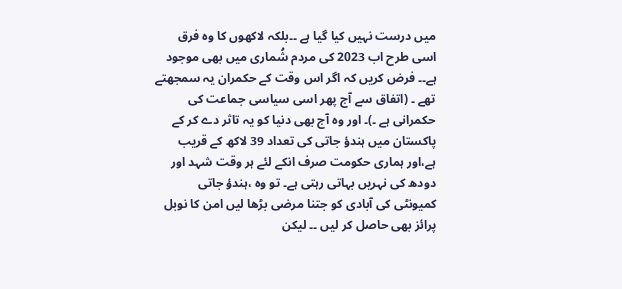میں درست نہیں کیا گیا ہے ۔۔بلکہ لاکھوں کا وہ فرق اسی طرح اب 2023 کی مردم شُماری میں بھی موجود ہے۔۔ فرض کریں کہ اگر اس وقت کے حکمران یہ سمجھتے تھے ۔ (اتفاق سے آج پھر اسی سیاسی جماعت کی حکمرانی ہے ۔)۔ اور وہ آج بھی دنیا کو یہ تاثر دے کر کے پاکستان میں ہندؤ جاتی کی تعداد 39 لاکھ کے قریب ہے،اور ہماری حکومت صرف انکے لئے ہر وقت شہد اور دودھ کی نہریں بہاتی رہتی ہے۔ تو وہ ،ہندؤ جاتی کمیونٹی کی آبادی کو جتنا مرضی بڑھا لیں امن کا نوبل پرائز بھی حاصل کر لیں ۔۔ لیکن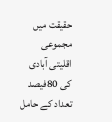حقیقت میں مجموعی اقلیتی آبادی کی 80فیصد تعداد کے حامل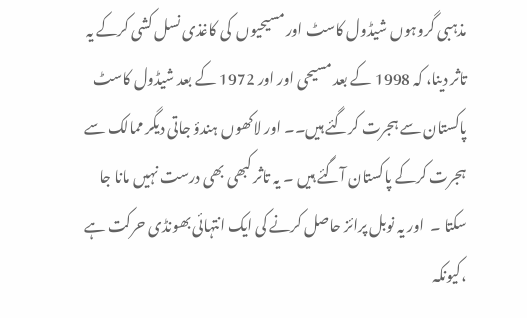مذہبی گروہوں شیڈول کاسٹ اور مسیحیوں  کی کاغذی نسل کشی کرکے یہ تاثر دینا، کہ 1998 کے بعد مسیحی اور اور 1972 کے بعد شیڈول کاسٹ پاکستان سے ہجرت کرگئے ہیں۔۔ اور لاکھوں ہندؤ جاتی دیگر ممالک سے ہجرت کرکے پاکستان آگئے ہیں ۔ یہ تاثر کبھی بھی درست نہیں مانا جا سکتا ۔  اور یہ نوبل پرائز حاصل کرنے کی ایک انتہائی بھونڈی حرکت ہے ،کیونکہ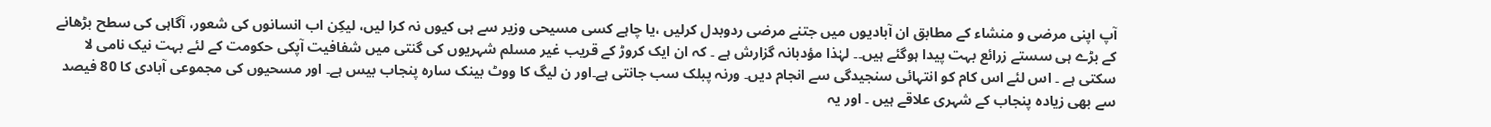آپ اپنی مرضی و منشاء کے مطابق ان آبادیوں میں جتنے مرضی ردوبدل کرلیں ،یا چاہے کسی مسیحی وزیر سے ہی کیوں نہ کرا لیں، لیکِن اب انسانوں کی شعور، آگاہی کی سطح بڑھانے کے بڑے ہی سستے زرائع بہت پیدا ہوگئے ہیں۔۔ لہٰذا مؤدبانہ گزارش ہے ۔ کہ ان ایک کروڑ کے قریب غیر مسلم شہریوں کی گنتی میں شفافیت آپکی حکومت کے لئے بہت نیک نامی لا سکتی ہے ۔ اس لئے اس کام کو انتہائی سنجیدگی سے انجام دیں۔ ورنہ پبلک سب جانتی ہے۔اور ن لیگ کا ووٹ بینک سارہ پنجاب بیس ہے۔ اور مسحیوں کی مجموعی آبادی کا 80 فیصد سے بھی زیادہ پنجاب کے شہری علاقے ہیں ۔ اور یہ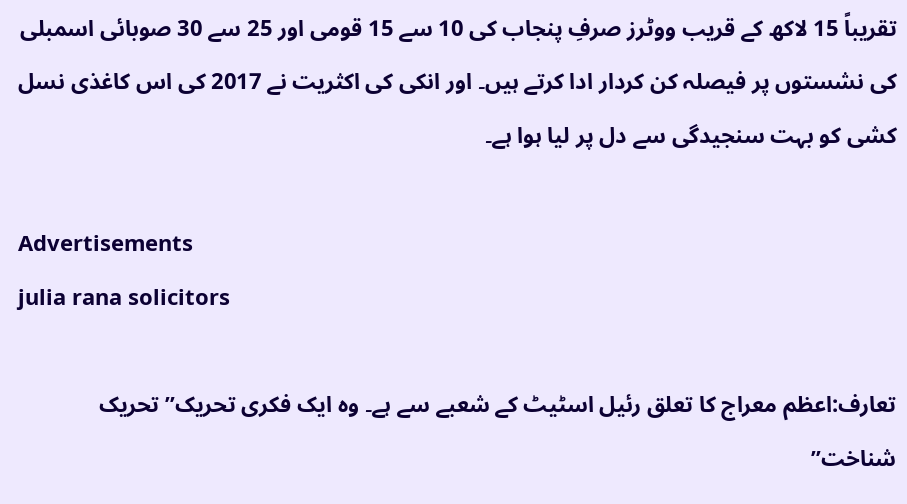تقریباً 15 لاکھ کے قریب ووٹرز صرفِ پنجاب کی 10 سے 15 قومی اور 25 سے 30 صوبائی اسمبلی کی نشستوں پر فیصلہ کن کردار ادا کرتے ہیں۔ اور انکی کی اکثریت نے 2017 کی اس کاغذی نسل کشی کو بہت سنجیدگی سے دل پر لیا ہوا ہے۔

Advertisements
julia rana solicitors

تعارف:اعظم معراج کا تعلق رئیل اسٹیٹ کے شعبے سے ہے۔ وہ ایک فکری تحریک” تحریک شناخت”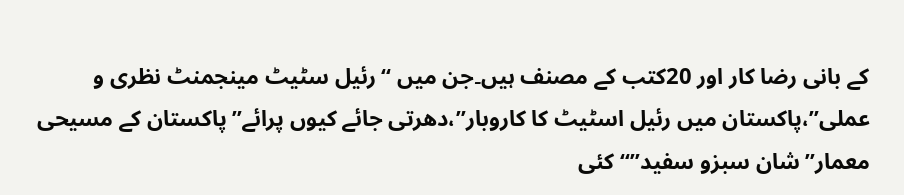کے بانی رضا کار اور 20کتب کے مصنف ہیں۔جن میں “رئیل سٹیٹ مینجمنٹ نظری و عملی”،پاکستان میں رئیل اسٹیٹ کا کاروبار”،دھرتی جائے کیوں پرائے”پاکستان کے مسیحی معمار”شان سبزو سفید”“کئی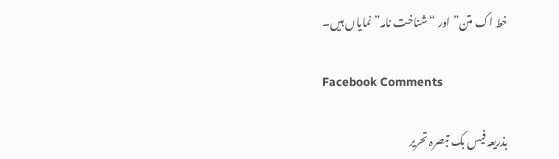خط اک متن” اور “شناخت نامہ”نمایاں ہیں۔

Facebook Comments

بذریعہ فیس بک تبصرہ تحریر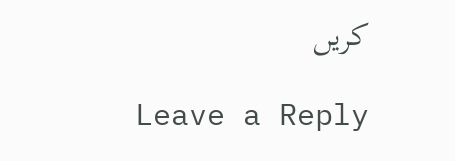کریں

Leave a Reply